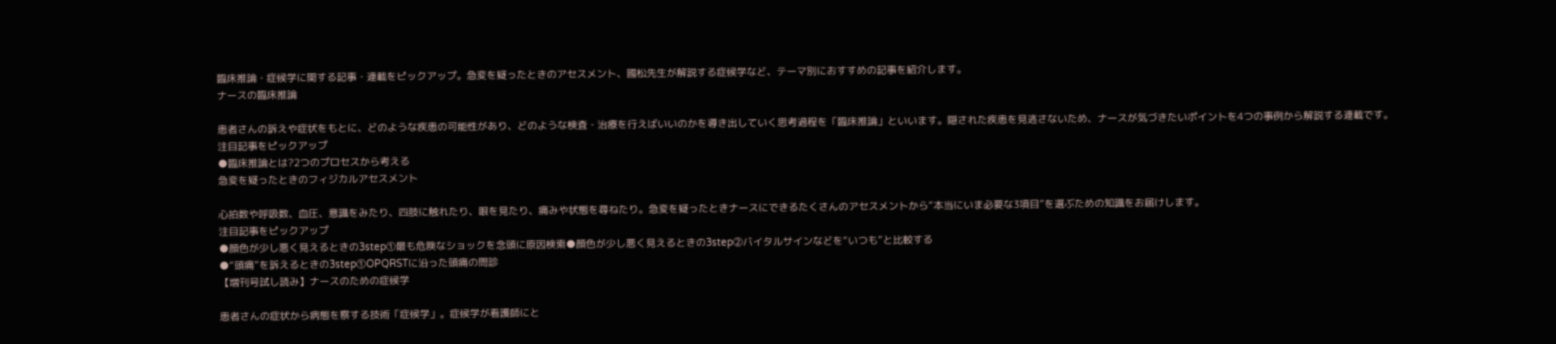臨床推論・症候学に関する記事・連載をピックアップ。急変を疑ったときのアセスメント、國松先生が解説する症候学など、テーマ別におすすめの記事を紹介します。
ナースの臨床推論

患者さんの訴えや症状をもとに、どのような疾患の可能性があり、どのような検査・治療を行えばいいのかを導き出していく思考過程を「臨床推論」といいます。隠された疾患を見逃さないため、ナースが気づきたいポイントを4つの事例から解説する連載です。
注目記事をピックアップ
●臨床推論とは?2つのプロセスから考える
急変を疑ったときのフィジカルアセスメント

心拍数や呼吸数、血圧、意識をみたり、四肢に触れたり、眼を見たり、痛みや状態を尋ねたり。急変を疑ったときナースにできるたくさんのアセスメントから“本当にいま必要な3項目”を選ぶための知識をお届けします。
注目記事をピックアップ
●顔色が少し悪く見えるときの3step①最も危険なショックを念頭に原因検索●顔色が少し悪く見えるときの3step②バイタルサインなどを“いつも”と比較する
●“頭痛”を訴えるときの3step①OPQRSTに沿った頭痛の問診
【増刊号試し読み】ナースのための症候学

患者さんの症状から病態を察する技術「症候学」。症候学が看護師にと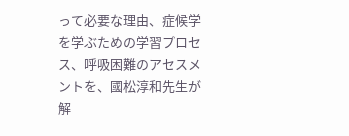って必要な理由、症候学を学ぶための学習プロセス、呼吸困難のアセスメントを、國松淳和先生が解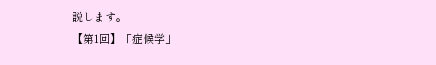説します。
【第1回】「症候学」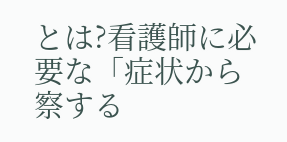とは?看護師に必要な「症状から察する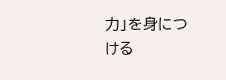力」を身につける